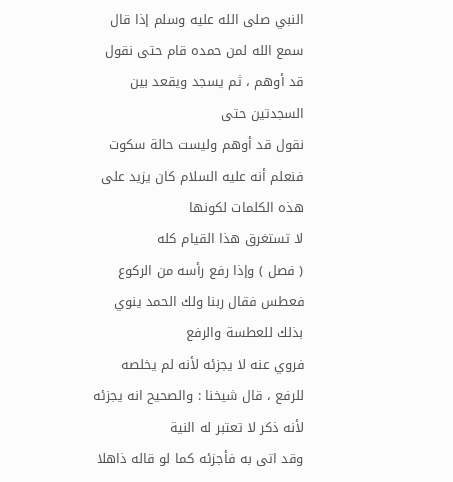النبي صلى الله عليه وسلم إذا قال سمع الله لمن حمده قام حتى نقول قد أوهم ، ثم يسجد ويقعد بين السجدتين حتى
نقول قد أوهم وليست حالة سكوت فنعلم أنه عليه السلام كان يزيد على هذه الكلمات لكونها
لا تستغرق هذا القيام كله
( فصل ) وإذا رفع رأسه من الركوع فعطس فقال ربنا ولك الحمد ينوي بذلك للعطسة والرفع
فروي عنه لا يجزئه لأنه لم يخلصه للرفع ، قال شيخنا : والصحيح انه يجزئه لأنه ذكر لا تعتبر له النية
وقد اتى به فأجزئه كما لو قاله ذاهلا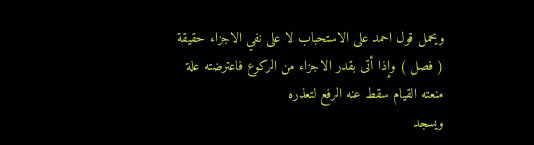ويحمل قول احمد على الاستحباب لا على نفي الاجزاء حقيقة
( فصل ) وإذا أتى بقدر الاجزاء من الركوع فاعترضته علة منعته القيام سقط عنه الرفع لتعذره
ويسجد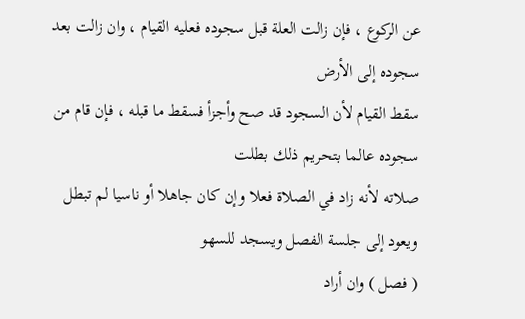عن الركوع ، فإن زالت العلة قبل سجوده فعليه القيام ، وان زالت بعد سجوده إلى الأرض
سقط القيام لأن السجود قد صح وأجزأ فسقط ما قبله ، فإن قام من سجوده عالما بتحريم ذلك بطلت
صلاته لأنه زاد في الصلاة فعلا وإن كان جاهلا أو ناسيا لم تبطل ويعود إلى جلسة الفصل ويسجد للسهو
( فصل ) وان أراد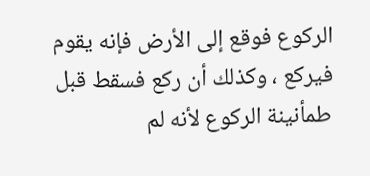الركوع فوقع إلى الأرض فإنه يقوم فيركع ، وكذلك أن ركع فسقط قبل
طمأنينة الركوع لأنه لم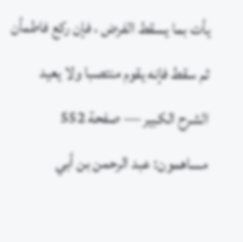يأت بما يسقط الفرض ، فإن ركع فاطمأن ثم سقط فإنه يقوم منتصبا ولا يعيد
الشرح الكبير — صفحة 552
مساهمون: عبد الرحمن بن أبي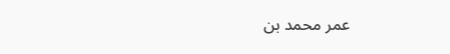عمر محمد بن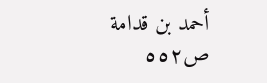أحمد بن قدامة
ص٥٥٢